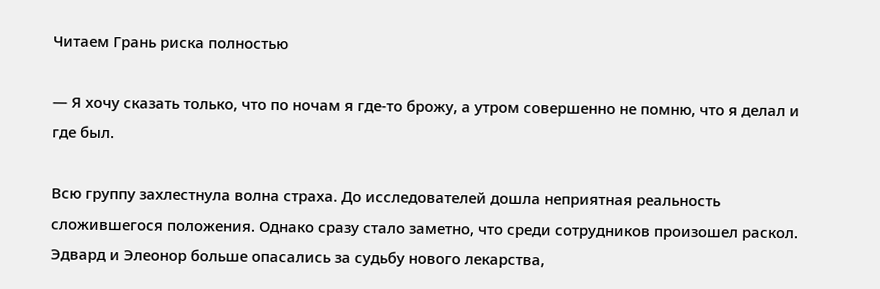Читаем Грань риска полностью

— Я хочу сказать только, что по ночам я где-то брожу, а утром совершенно не помню, что я делал и где был.

Всю группу захлестнула волна страха. До исследователей дошла неприятная реальность сложившегося положения. Однако сразу стало заметно, что среди сотрудников произошел раскол. Эдвард и Элеонор больше опасались за судьбу нового лекарства,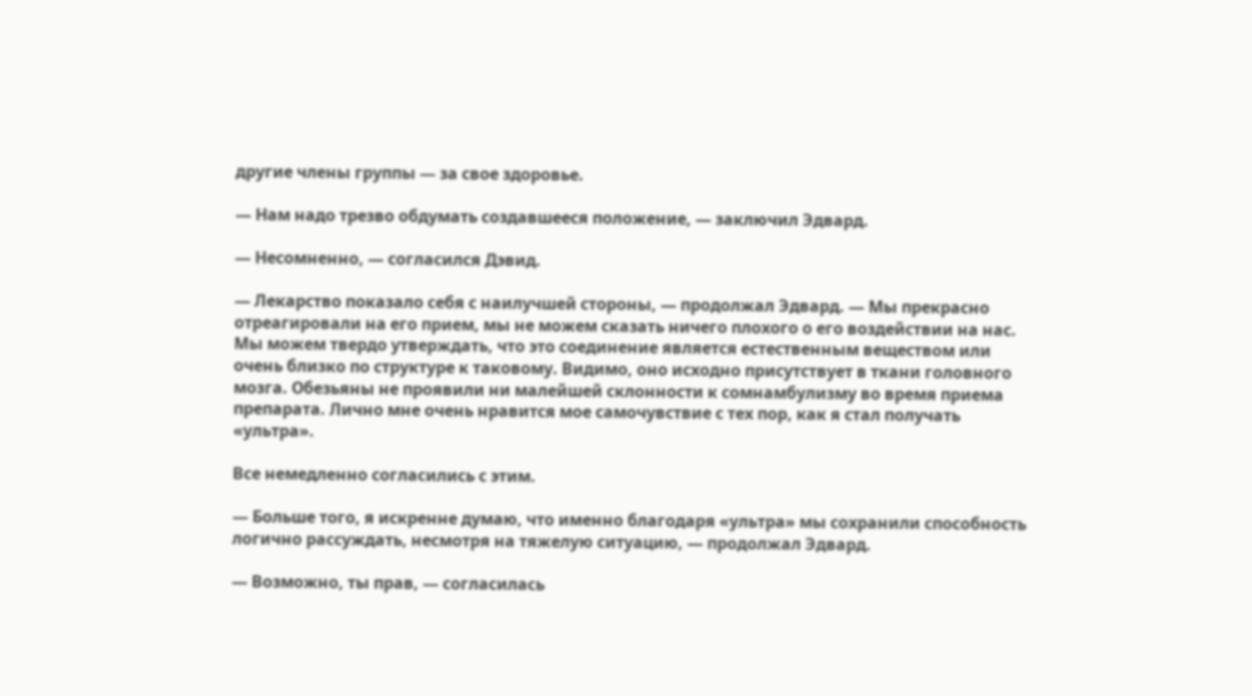другие члены группы — за свое здоровье.

— Нам надо трезво обдумать создавшееся положение, — заключил Эдвард.

— Несомненно, — согласился Дэвид.

— Лекарство показало себя с наилучшей стороны, — продолжал Эдвард. — Мы прекрасно отреагировали на его прием, мы не можем сказать ничего плохого о его воздействии на нас. Мы можем твердо утверждать, что это соединение является естественным веществом или очень близко по структуре к таковому. Видимо, оно исходно присутствует в ткани головного мозга. Обезьяны не проявили ни малейшей склонности к сомнамбулизму во время приема препарата. Лично мне очень нравится мое самочувствие с тех пор, как я стал получать «ультра».

Все немедленно согласились с этим.

— Больше того, я искренне думаю, что именно благодаря «ультра» мы сохранили способность логично рассуждать, несмотря на тяжелую ситуацию, — продолжал Эдвард.

— Возможно, ты прав, — согласилась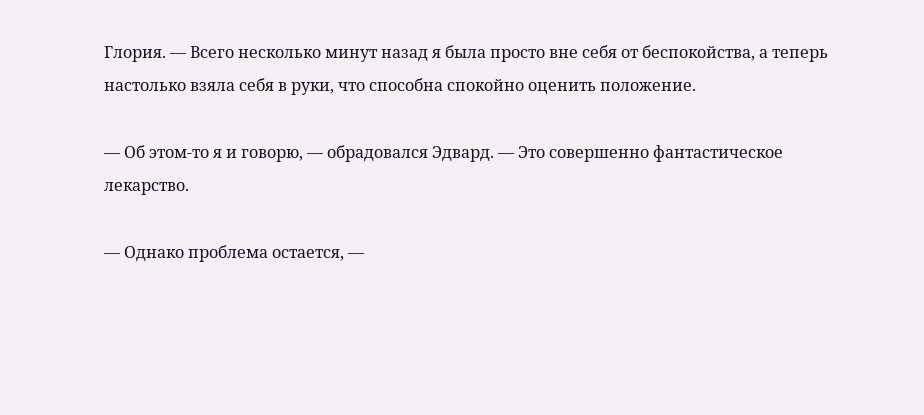Глория. — Всего несколько минут назад я была просто вне себя от беспокойства, а теперь настолько взяла себя в руки, что способна спокойно оценить положение.

— Об этом-то я и говорю, — обрадовался Эдвард. — Это совершенно фантастическое лекарство.

— Однако проблема остается, —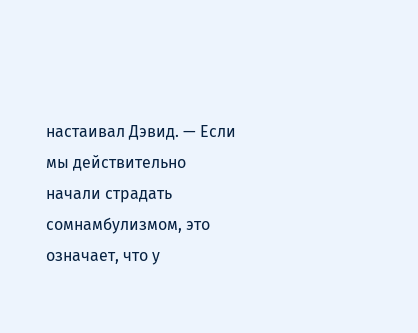настаивал Дэвид. — Если мы действительно начали страдать сомнамбулизмом, это означает, что у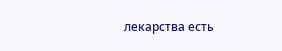лекарства есть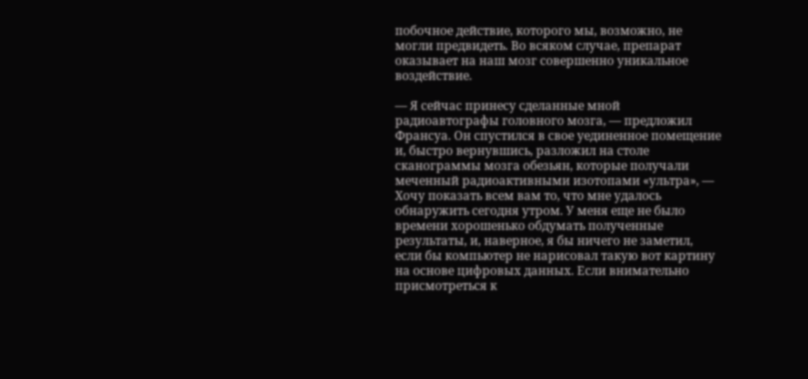побочное действие, которого мы, возможно, не могли предвидеть. Во всяком случае, препарат оказывает на наш мозг совершенно уникальное воздействие.

— Я сейчас принесу сделанные мной радиоавтографы головного мозга, — предложил Франсуа. Он спустился в свое уединенное помещение и, быстро вернувшись, разложил на столе сканограммы мозга обезьян, которые получали меченный радиоактивными изотопами «ультра», — Хочу показать всем вам то, что мне удалось обнаружить сегодня утром. У меня еще не было времени хорошенько обдумать полученные результаты, и, наверное, я бы ничего не заметил, если бы компьютер не нарисовал такую вот картину на основе цифровых данных. Если внимательно присмотреться к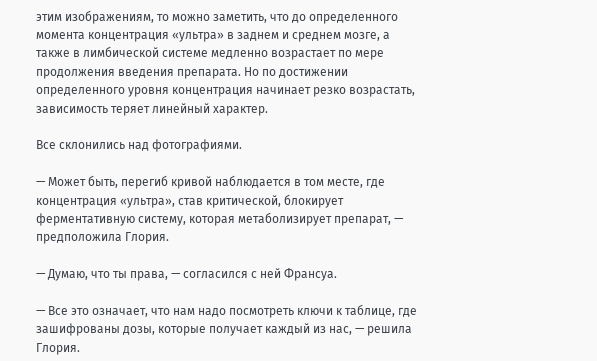этим изображениям, то можно заметить, что до определенного момента концентрация «ультра» в заднем и среднем мозге, а также в лимбической системе медленно возрастает по мере продолжения введения препарата. Но по достижении определенного уровня концентрация начинает резко возрастать, зависимость теряет линейный характер.

Все склонились над фотографиями.

— Может быть, перегиб кривой наблюдается в том месте, где концентрация «ультра», став критической, блокирует ферментативную систему, которая метаболизирует препарат, — предположила Глория.

— Думаю, что ты права, — согласился с ней Франсуа.

— Все это означает, что нам надо посмотреть ключи к таблице, где зашифрованы дозы, которые получает каждый из нас, — решила Глория.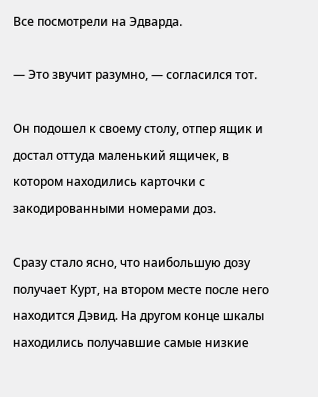Все посмотрели на Эдварда.

— Это звучит разумно, — согласился тот.

Он подошел к своему столу, отпер ящик и достал оттуда маленький ящичек, в котором находились карточки с закодированными номерами доз.

Сразу стало ясно, что наибольшую дозу получает Курт, на втором месте после него находится Дэвид. На другом конце шкалы находились получавшие самые низкие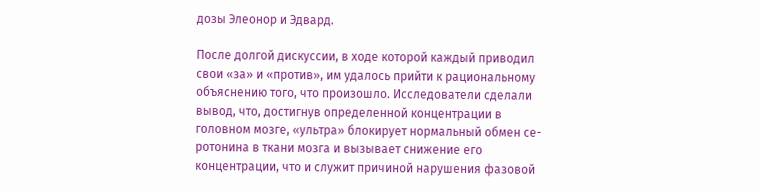дозы Элеонор и Эдвард.

После долгой дискуссии, в ходе которой каждый приводил свои «за» и «против», им удалось прийти к рациональному объяснению того, что произошло. Исследователи сделали вывод, что, достигнув определенной концентрации в головном мозге, «ультра» блокирует нормальный обмен се-ротонина в ткани мозга и вызывает снижение его концентрации, что и служит причиной нарушения фазовой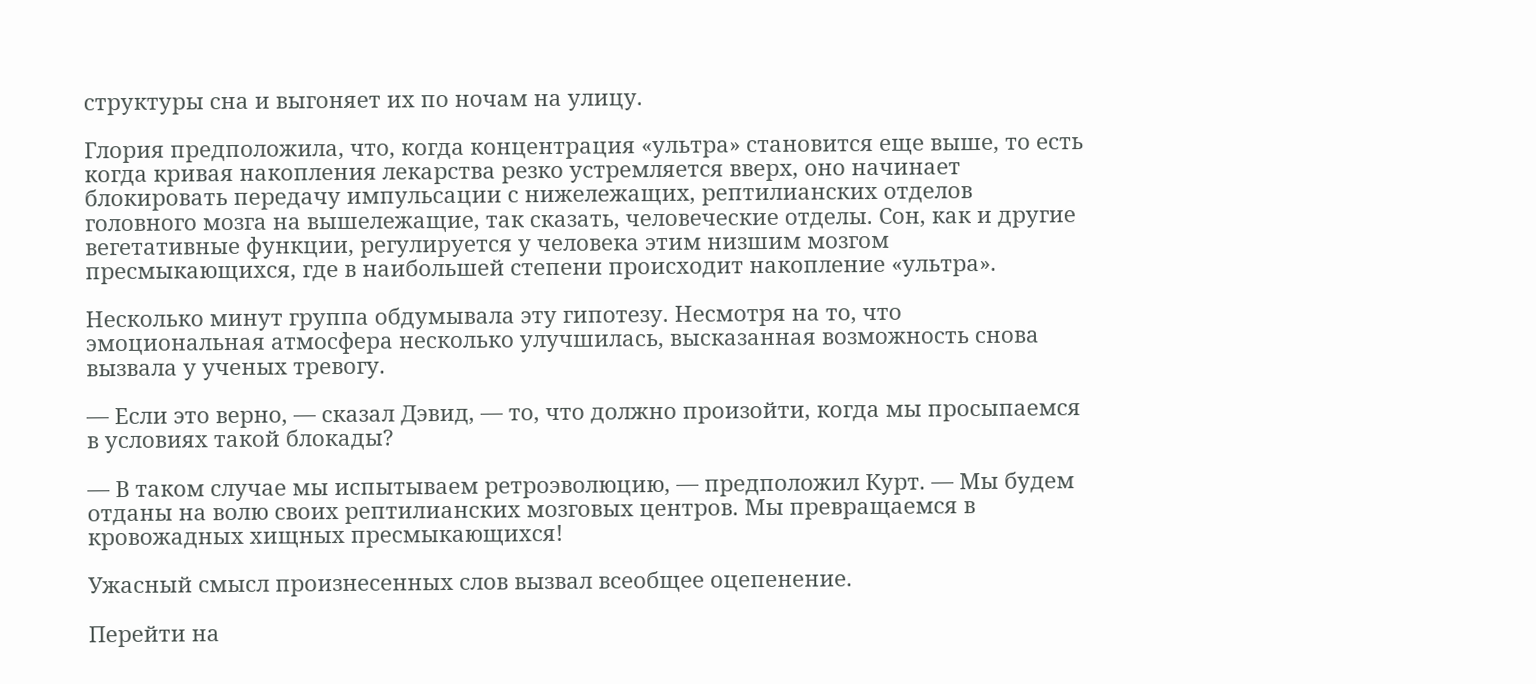структуры сна и выгоняет их по ночам на улицу.

Глория предположила, что, когда концентрация «ультра» становится еще выше, то есть когда кривая накопления лекарства резко устремляется вверх, оно начинает блокировать передачу импульсации с нижележащих, рептилианских отделов головного мозга на вышележащие, так сказать, человеческие отделы. Сон, как и другие вегетативные функции, регулируется у человека этим низшим мозгом пресмыкающихся, где в наибольшей степени происходит накопление «ультра».

Несколько минут группа обдумывала эту гипотезу. Несмотря на то, что эмоциональная атмосфера несколько улучшилась, высказанная возможность снова вызвала у ученых тревогу.

— Если это верно, — сказал Дэвид, — то, что должно произойти, когда мы просыпаемся в условиях такой блокады?

— В таком случае мы испытываем ретроэволюцию, — предположил Курт. — Мы будем отданы на волю своих рептилианских мозговых центров. Мы превращаемся в кровожадных хищных пресмыкающихся!

Ужасный смысл произнесенных слов вызвал всеобщее оцепенение.

Перейти на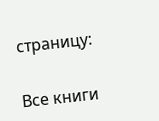страницу:

Все книги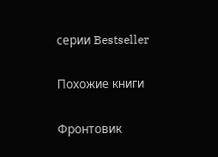серии Bestseller

Похожие книги

Фронтовик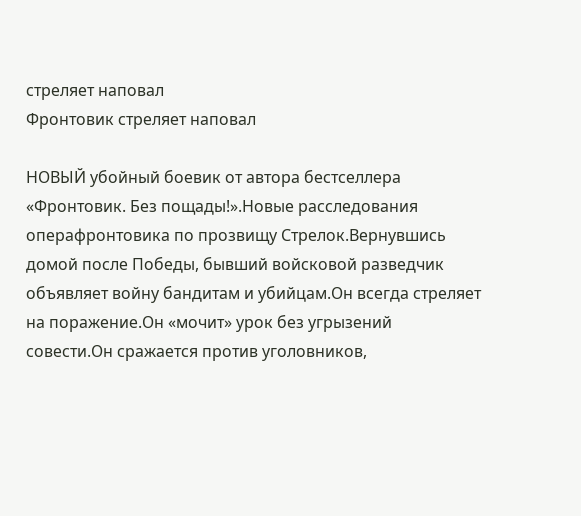стреляет наповал
Фронтовик стреляет наповал

НОВЫЙ убойный боевик от автора бестселлера «Фронтовик. Без пощады!».Новые расследования операфронтовика по прозвищу Стрелок.Вернувшись домой после Победы, бывший войсковой разведчик объявляет войну бандитам и убийцам.Он всегда стреляет на поражение.Он «мочит» урок без угрызений совести.Он сражается против уголовников,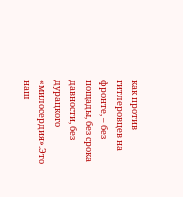как против гитлеровцев на фронте, – без пощады, без срока давности, без дурацкого «милосердия».Это наш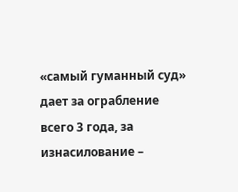«самый гуманный суд» дает за ограбление всего 3 года, за изнасилование –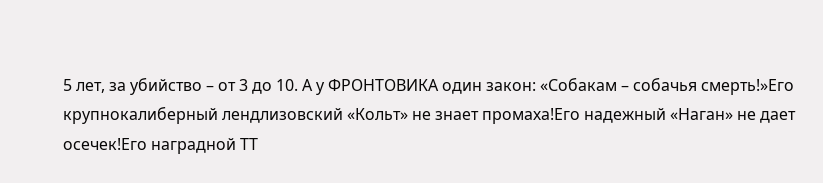5 лет, за убийство – от 3 до 10. А у ФРОНТОВИКА один закон: «Собакам – собачья смерть!»Его крупнокалиберный лендлизовский «Кольт» не знает промаха!Его надежный «Наган» не дает осечек!Его наградной ТТ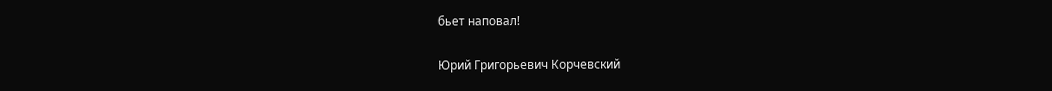бьет наповал!

Юрий Григорьевич Корчевский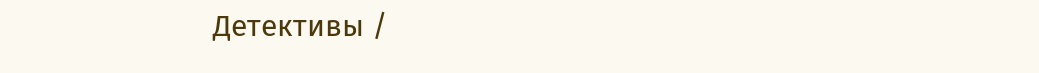Детективы /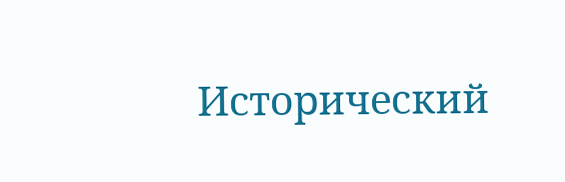Исторический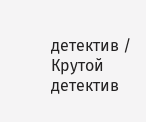детектив / Крутой детектив